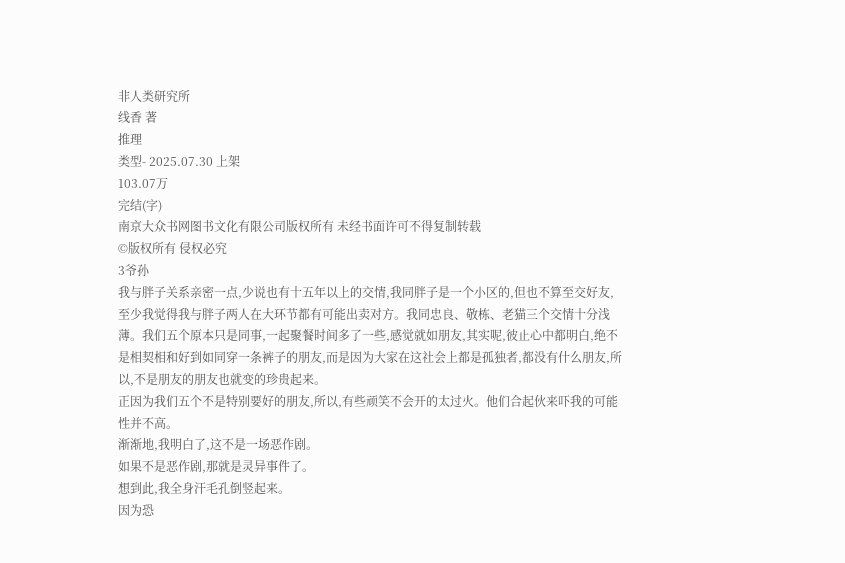非人类研究所
线香 著
推理
类型- 2025.07.30 上架
103.07万
完结(字)
南京大众书网图书文化有限公司版权所有 未经书面许可不得复制转载
©版权所有 侵权必究
3爷孙
我与胖子关系亲密一点,少说也有十五年以上的交情,我同胖子是一个小区的,但也不算至交好友,至少我觉得我与胖子两人在大环节都有可能出卖对方。我同忠良、敬栋、老猫三个交情十分浅薄。我们五个原本只是同事,一起聚餐时间多了一些,感觉就如朋友,其实呢,彼止心中都明白,绝不是相契相和好到如同穿一条裤子的朋友,而是因为大家在这社会上都是孤独者,都没有什么朋友,所以,不是朋友的朋友也就变的珍贵起来。
正因为我们五个不是特别要好的朋友,所以,有些顽笑不会开的太过火。他们合起伙来吓我的可能性并不高。
渐渐地,我明白了,这不是一场恶作剧。
如果不是恶作剧,那就是灵异事件了。
想到此,我全身汗毛孔倒竖起来。
因为恐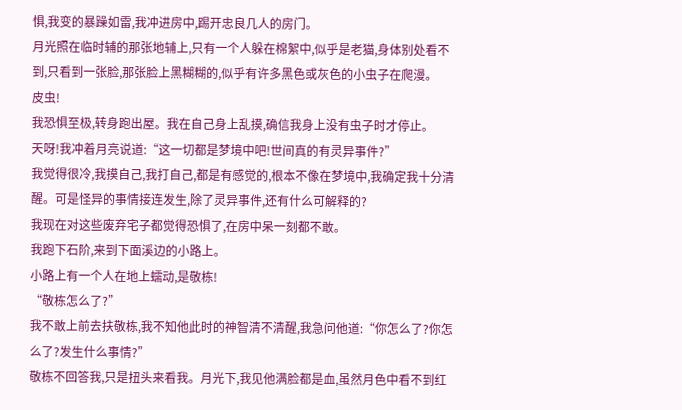惧,我变的暴躁如雷,我冲进房中,踢开忠良几人的房门。
月光照在临时辅的那张地辅上,只有一个人躲在棉絮中,似乎是老猫,身体别处看不到,只看到一张脸,那张脸上黑糊糊的,似乎有许多黑色或灰色的小虫子在爬漫。
皮虫!
我恐惧至极,转身跑出屋。我在自己身上乱摸,确信我身上没有虫子时才停止。
天呀!我冲着月亮说道:“这一切都是梦境中吧!世间真的有灵异事件?”
我觉得很冷,我摸自己,我打自己,都是有感觉的,根本不像在梦境中,我确定我十分清醒。可是怪异的事情接连发生,除了灵异事件,还有什么可解释的?
我现在对这些废弃宅子都觉得恐惧了,在房中呆一刻都不敢。
我跑下石阶,来到下面溪边的小路上。
小路上有一个人在地上蠕动,是敬栋!
“敬栋怎么了?”
我不敢上前去扶敬栋,我不知他此时的神智清不清醒,我急问他道:“你怎么了?你怎么了?发生什么事情?”
敬栋不回答我,只是扭头来看我。月光下,我见他满脸都是血,虽然月色中看不到红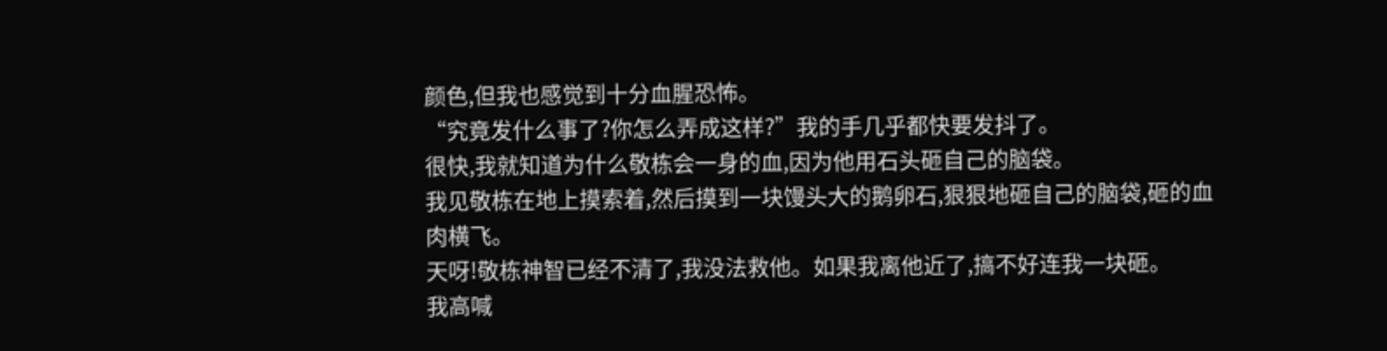颜色,但我也感觉到十分血腥恐怖。
“究竟发什么事了?你怎么弄成这样?”我的手几乎都快要发抖了。
很快,我就知道为什么敬栋会一身的血,因为他用石头砸自己的脑袋。
我见敬栋在地上摸索着,然后摸到一块馒头大的鹅卵石,狠狠地砸自己的脑袋,砸的血肉横飞。
天呀!敬栋神智已经不清了,我没法救他。如果我离他近了,搞不好连我一块砸。
我高喊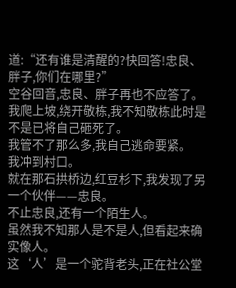道:“还有谁是清醒的?快回答!忠良、胖子,你们在哪里?”
空谷回音,忠良、胖子再也不应答了。
我爬上坡,绕开敬栋,我不知敬栋此时是不是已将自己砸死了。
我管不了那么多,我自己逃命要紧。
我冲到村口。
就在那石拱桥边,红豆杉下,我发现了另一个伙伴——忠良。
不止忠良,还有一个陌生人。
虽然我不知那人是不是人,但看起来确实像人。
这‘人’是一个驼背老头,正在社公堂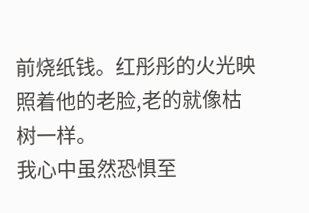前烧纸钱。红彤彤的火光映照着他的老脸,老的就像枯树一样。
我心中虽然恐惧至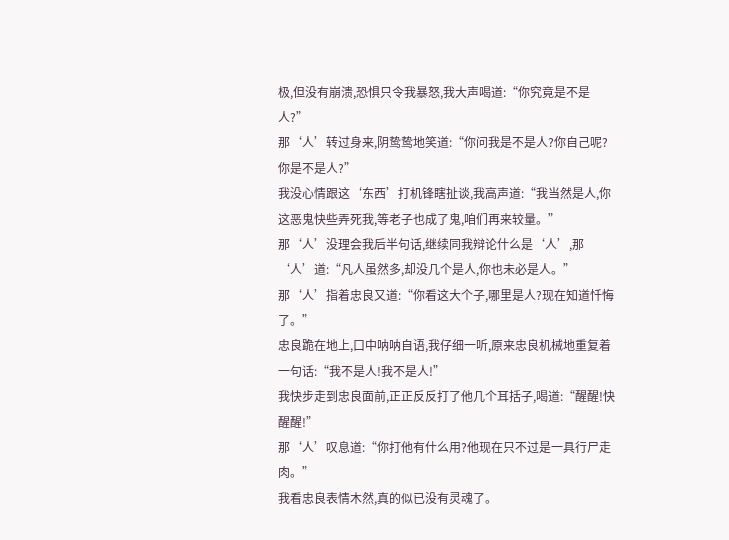极,但没有崩溃,恐惧只令我暴怒,我大声喝道:“你究竟是不是人?”
那‘人’转过身来,阴鸷鸷地笑道:“你问我是不是人?你自己呢?你是不是人?”
我没心情跟这‘东西’打机锋瞎扯谈,我高声道:“我当然是人,你这恶鬼快些弄死我,等老子也成了鬼,咱们再来较量。”
那‘人’没理会我后半句话,继续同我辩论什么是‘人’,那‘人’道:“凡人虽然多,却没几个是人,你也未必是人。”
那‘人’指着忠良又道:“你看这大个子,哪里是人?现在知道忏悔了。”
忠良跪在地上,口中呐呐自语,我仔细一听,原来忠良机械地重复着一句话:“我不是人!我不是人!”
我快步走到忠良面前,正正反反打了他几个耳括子,喝道:“醒醒!快醒醒!”
那‘人’叹息道:“你打他有什么用?他现在只不过是一具行尸走肉。”
我看忠良表情木然,真的似已没有灵魂了。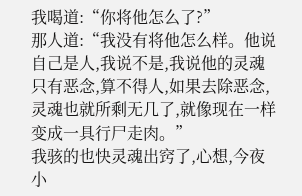我喝道:“你将他怎么了?”
那人道:“我没有将他怎么样。他说自己是人,我说不是,我说他的灵魂只有恶念,算不得人,如果去除恶念,灵魂也就所剩无几了,就像现在一样变成一具行尸走肉。”
我骇的也快灵魂出窍了,心想,今夜小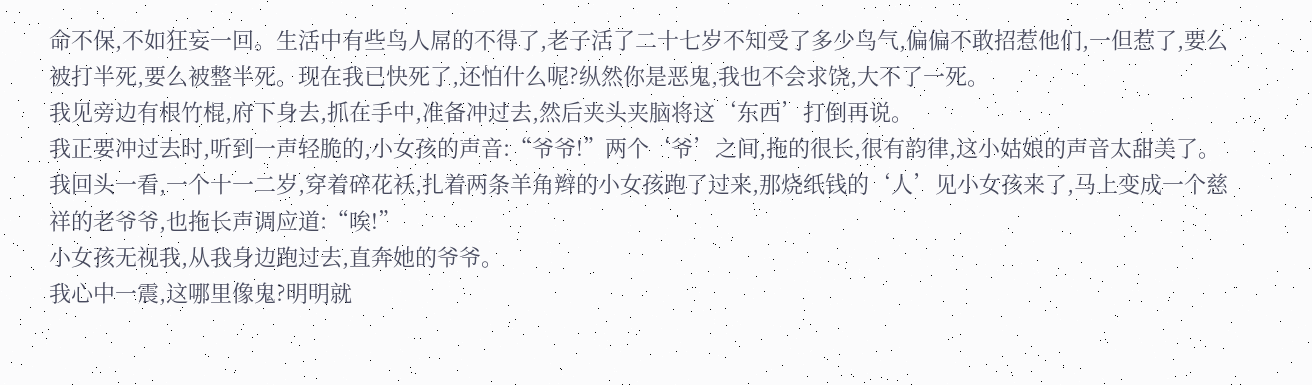命不保,不如狂妄一回。生活中有些鸟人屌的不得了,老子活了二十七岁不知受了多少鸟气,偏偏不敢招惹他们,一但惹了,要么被打半死,要么被整半死。现在我已快死了,还怕什么呢?纵然你是恶鬼,我也不会求饶,大不了一死。
我见旁边有根竹棍,府下身去,抓在手中,准备冲过去,然后夹头夹脑将这‘东西’打倒再说。
我正要冲过去时,听到一声轻脆的,小女孩的声音:“爷爷!”两个‘爷’之间,拖的很长,很有韵律,这小姑娘的声音太甜美了。
我回头一看,一个十一二岁,穿着碎花袄,扎着两条羊角辫的小女孩跑了过来,那烧纸钱的‘人’见小女孩来了,马上变成一个慈祥的老爷爷,也拖长声调应道:“唉!”
小女孩无视我,从我身边跑过去,直奔她的爷爷。
我心中一震,这哪里像鬼?明明就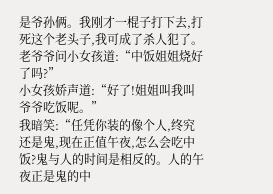是爷孙俩。我刚才一棍子打下去,打死这个老头子,我可成了杀人犯了。
老爷爷问小女孩道:“中饭姐姐烧好了吗?”
小女孩娇声道:“好了!姐姐叫我叫爷爷吃饭呢。”
我暗笑:“任凭你装的像个人,终究还是鬼,现在正值午夜,怎么会吃中饭?鬼与人的时间是相反的。人的午夜正是鬼的中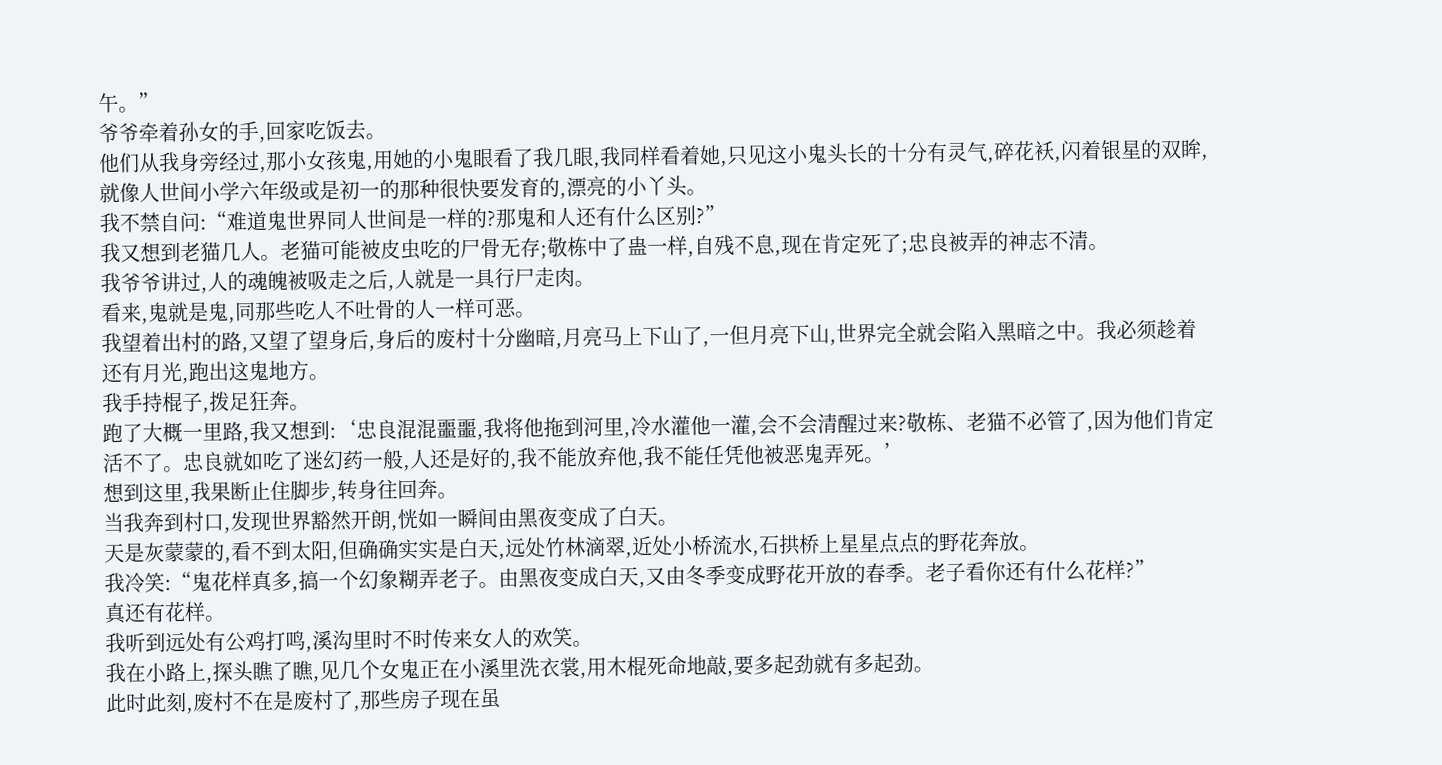午。”
爷爷牵着孙女的手,回家吃饭去。
他们从我身旁经过,那小女孩鬼,用她的小鬼眼看了我几眼,我同样看着她,只见这小鬼头长的十分有灵气,碎花袄,闪着银星的双眸,就像人世间小学六年级或是初一的那种很快要发育的,漂亮的小丫头。
我不禁自问:“难道鬼世界同人世间是一样的?那鬼和人还有什么区别?”
我又想到老猫几人。老猫可能被皮虫吃的尸骨无存;敬栋中了蛊一样,自残不息,现在肯定死了;忠良被弄的神志不清。
我爷爷讲过,人的魂魄被吸走之后,人就是一具行尸走肉。
看来,鬼就是鬼,同那些吃人不吐骨的人一样可恶。
我望着出村的路,又望了望身后,身后的废村十分幽暗,月亮马上下山了,一但月亮下山,世界完全就会陷入黑暗之中。我必须趁着还有月光,跑出这鬼地方。
我手持棍子,拨足狂奔。
跑了大概一里路,我又想到:‘忠良混混噩噩,我将他拖到河里,冷水灌他一灌,会不会清醒过来?敬栋、老猫不必管了,因为他们肯定活不了。忠良就如吃了迷幻药一般,人还是好的,我不能放弃他,我不能任凭他被恶鬼弄死。’
想到这里,我果断止住脚步,转身往回奔。
当我奔到村口,发现世界豁然开朗,恍如一瞬间由黑夜变成了白天。
天是灰蒙蒙的,看不到太阳,但确确实实是白天,远处竹林滴翠,近处小桥流水,石拱桥上星星点点的野花奔放。
我冷笑:“鬼花样真多,搞一个幻象糊弄老子。由黑夜变成白天,又由冬季变成野花开放的春季。老子看你还有什么花样?”
真还有花样。
我听到远处有公鸡打鸣,溪沟里时不时传来女人的欢笑。
我在小路上,探头瞧了瞧,见几个女鬼正在小溪里洗衣裳,用木棍死命地敲,要多起劲就有多起劲。
此时此刻,废村不在是废村了,那些房子现在虽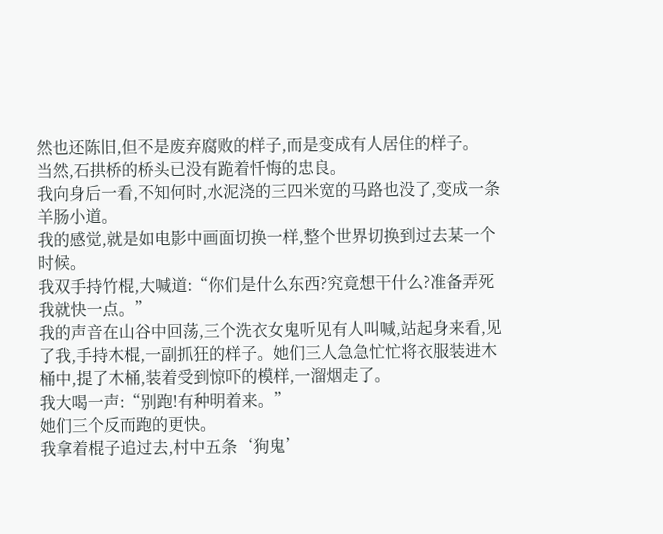然也还陈旧,但不是废弃腐败的样子,而是变成有人居住的样子。
当然,石拱桥的桥头已没有跪着忏悔的忠良。
我向身后一看,不知何时,水泥浇的三四米宽的马路也没了,变成一条羊肠小道。
我的感觉,就是如电影中画面切换一样,整个世界切换到过去某一个时候。
我双手持竹棍,大喊道:“你们是什么东西?究竟想干什么?准备弄死我就快一点。”
我的声音在山谷中回荡,三个洗衣女鬼听见有人叫喊,站起身来看,见了我,手持木棍,一副抓狂的样子。她们三人急急忙忙将衣服装进木桶中,提了木桶,装着受到惊吓的模样,一溜烟走了。
我大喝一声:“别跑!有种明着来。”
她们三个反而跑的更快。
我拿着棍子追过去,村中五条‘狗鬼’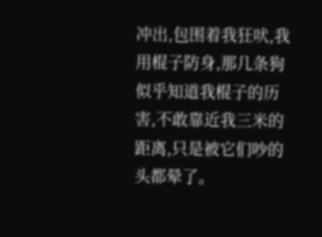冲出,包围着我狂吠,我用棍子防身,那几条狗似乎知道我棍子的历害,不敢靠近我三米的距离,只是被它们吵的头都晕了。